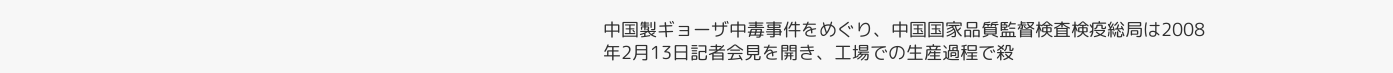中国製ギョーザ中毒事件をめぐり、中国国家品質監督検査検疫総局は2008年2月13日記者会見を開き、工場での生産過程で殺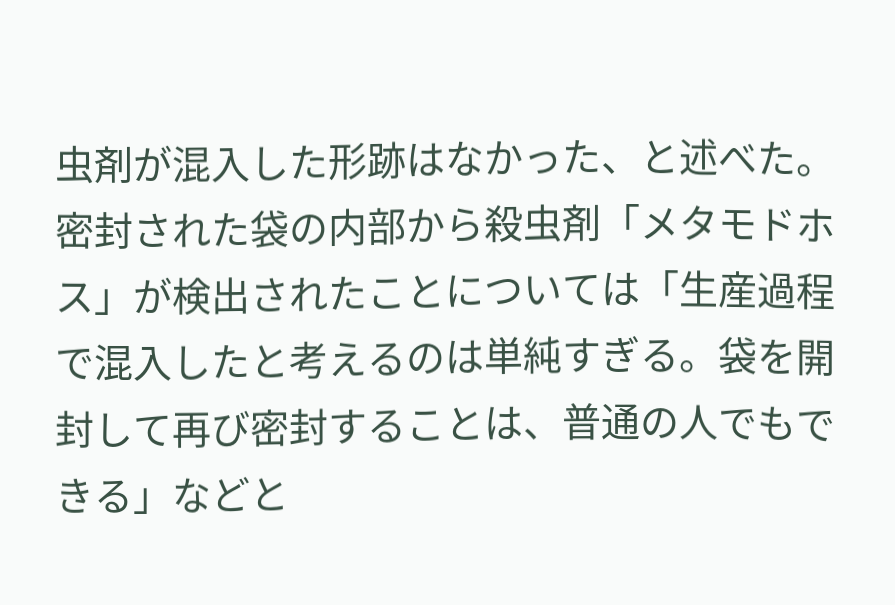虫剤が混入した形跡はなかった、と述べた。密封された袋の内部から殺虫剤「メタモドホス」が検出されたことについては「生産過程で混入したと考えるのは単純すぎる。袋を開封して再び密封することは、普通の人でもできる」などと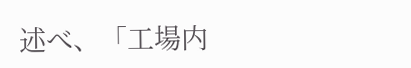述べ、「工場内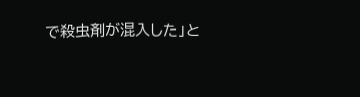で殺虫剤が混入した」と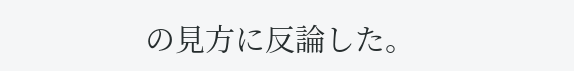の見方に反論した。